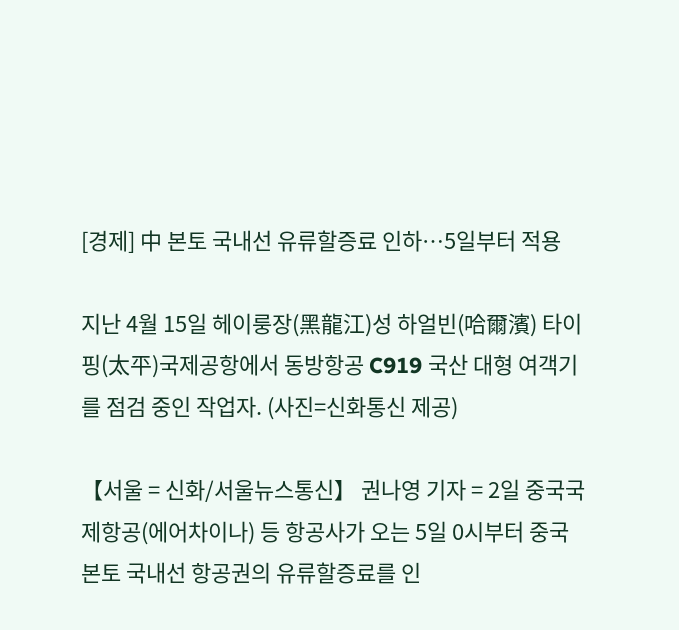[경제] 中 본토 국내선 유류할증료 인하…5일부터 적용

지난 4월 15일 헤이룽장(黑龍江)성 하얼빈(哈爾濱) 타이핑(太平)국제공항에서 동방항공 C919 국산 대형 여객기를 점검 중인 작업자. (사진=신화통신 제공)

【서울 = 신화/서울뉴스통신】 권나영 기자 = 2일 중국국제항공(에어차이나) 등 항공사가 오는 5일 0시부터 중국 본토 국내선 항공권의 유류할증료를 인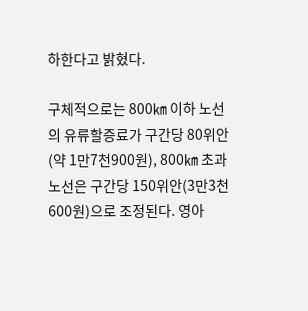하한다고 밝혔다.

구체적으로는 800㎞ 이하 노선의 유류할증료가 구간당 80위안(약 1만7천900원), 800㎞ 초과 노선은 구간당 150위안(3만3천600원)으로 조정된다. 영아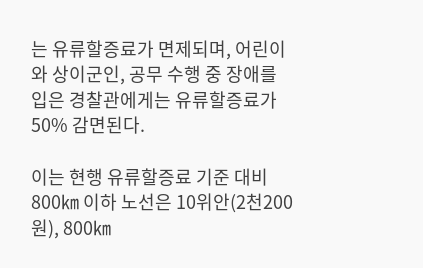는 유류할증료가 면제되며, 어린이와 상이군인, 공무 수행 중 장애를 입은 경찰관에게는 유류할증료가 50% 감면된다.

이는 현행 유류할증료 기준 대비 800㎞ 이하 노선은 10위안(2천200원), 800㎞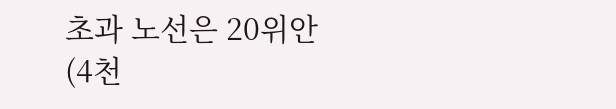초과 노선은 20위안(4천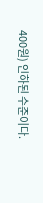400원) 인하된 수준이다.